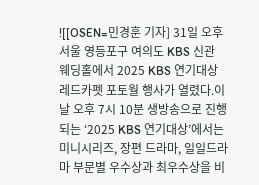![[OSEN=민경훈 기자] 31일 오후 서울 영등포구 여의도 KBS 신관 웨딩홀에서 2025 KBS 연기대상 레드카펫 포토월 행사가 열렸다.이날 오후 7시 10분 생방송으로 진행되는 ‘2025 KBS 연기대상’에서는 미니시리즈, 장편 드라마, 일일드라마 부문별 우수상과 최우수상을 비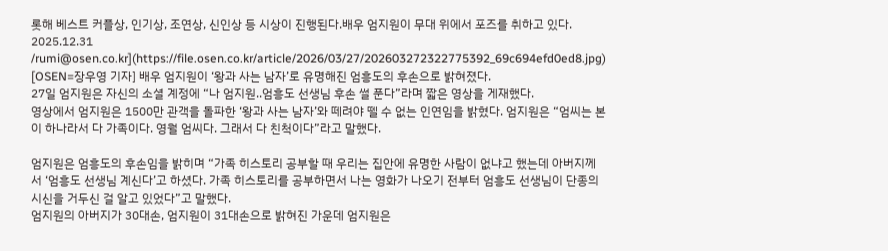롯해 베스트 커플상, 인기상, 조연상, 신인상 등 시상이 진행된다.배우 엄지원이 무대 위에서 포즈를 취하고 있다. 2025.12.31 /rumi@osen.co.kr](https://file.osen.co.kr/article/2026/03/27/202603272322775392_69c694efd0ed8.jpg)
[OSEN=장우영 기자] 배우 엄지원이 ‘왕과 사는 남자’로 유명해진 엄흥도의 후손으로 밝혀졌다.
27일 엄지원은 자신의 소셜 계정에 “나 엄지원..엄흥도 선생님 후손 썰 푼다”라며 짧은 영상을 게재했다.
영상에서 엄지원은 1500만 관객을 돌파한 ‘왕과 사는 남자’와 떼려야 뗄 수 없는 인연임을 밝혔다. 엄지원은 “엄씨는 본이 하나라서 다 가족이다. 영월 엄씨다. 그래서 다 친척이다”라고 말했다.

엄지원은 엄흥도의 후손임을 밝히며 “가족 히스토리 공부할 때 우리는 집안에 유명한 사람이 없냐고 했는데 아버지께서 ‘엄흥도 선생님 계신다’고 하셨다. 가족 히스토리를 공부하면서 나는 영화가 나오기 전부터 엄흥도 선생님이 단종의 시신을 거두신 걸 알고 있었다”고 말했다.
엄지원의 아버지가 30대손, 엄지원이 31대손으로 밝혀진 가운데 엄지원은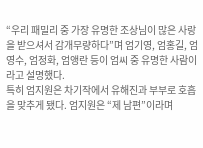“우리 패밀리 중 가장 유명한 조상님이 많은 사랑을 받으셔서 감개무량하다”며 엄기영, 엄홍길, 엄영수, 엄정화, 엄앵란 등이 엄씨 중 유명한 사람이라고 설명했다.
특히 엄지원은 차기작에서 유해진과 부부로 호흡을 맞추게 됐다. 엄지원은 “제 남편”이라며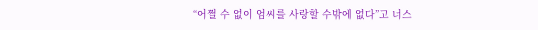“어쩔 수 없이 엄씨를 사랑할 수밖에 없다”고 너스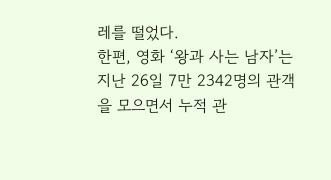레를 떨었다.
한편, 영화 ‘왕과 사는 남자’는 지난 26일 7만 2342명의 관객을 모으면서 누적 관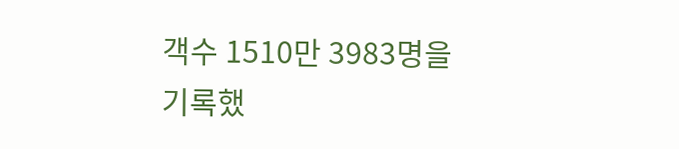객수 1510만 3983명을 기록했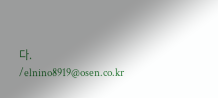다. /elnino8919@osen.co.kr